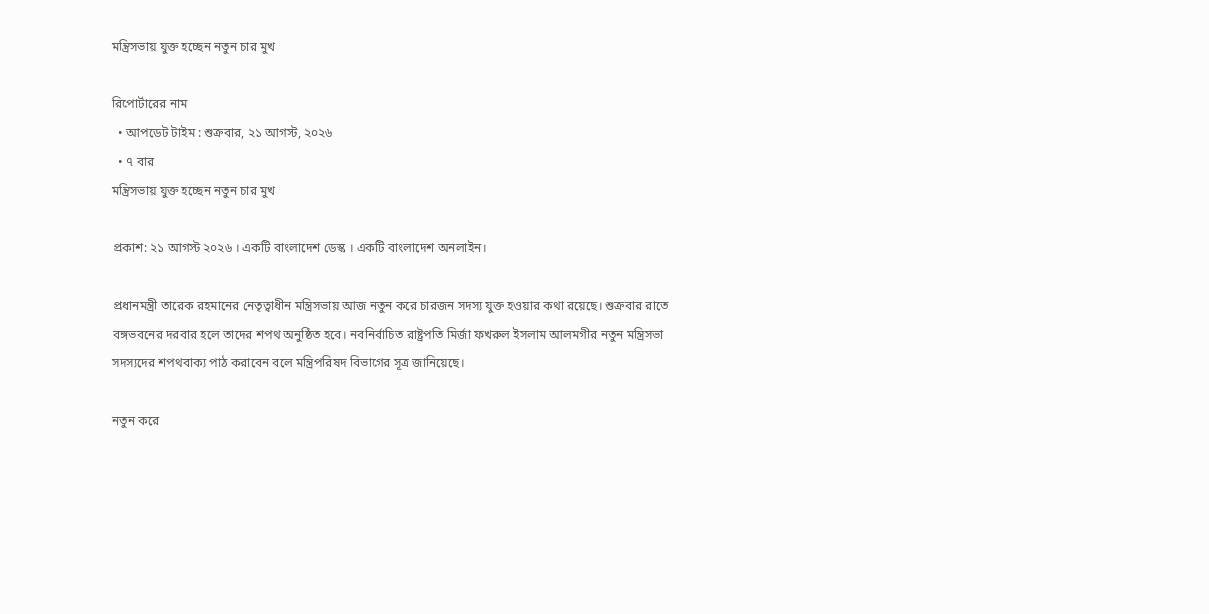মন্ত্রিসভায় যুক্ত হচ্ছেন নতুন চার মুখ

রিপোর্টারের নাম
  • আপডেট টাইম : শুক্রবার, ২১ আগস্ট, ২০২৬
  • ৭ বার
মন্ত্রিসভায় যুক্ত হচ্ছেন নতুন চার মুখ

প্রকাশ: ২১ আগস্ট ২০২৬ । একটি বাংলাদেশ ডেস্ক । একটি বাংলাদেশ অনলাইন।

প্রধানমন্ত্রী তারেক রহমানের নেতৃত্বাধীন মন্ত্রিসভায় আজ নতুন করে চারজন সদস্য যুক্ত হওয়ার কথা রয়েছে। শুক্রবার রাতে বঙ্গভবনের দরবার হলে তাদের শপথ অনুষ্ঠিত হবে। নবনির্বাচিত রাষ্ট্রপতি মির্জা ফখরুল ইসলাম আলমগীর নতুন মন্ত্রিসভা সদস্যদের শপথবাক্য পাঠ করাবেন বলে মন্ত্রিপরিষদ বিভাগের সূত্র জানিয়েছে।

নতুন করে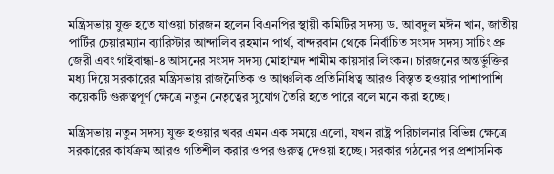মন্ত্রিসভায় যুক্ত হতে যাওয়া চারজন হলেন বিএনপির স্থায়ী কমিটির সদস্য ড. আবদুল মঈন খান, জাতীয় পার্টির চেয়ারম্যান ব্যারিস্টার আন্দালিব রহমান পার্থ, বান্দরবান থেকে নির্বাচিত সংসদ সদস্য সাচিং প্রু জেরী এবং গাইবান্ধা-৪ আসনের সংসদ সদস্য মোহাম্মদ শামীম কায়সার লিংকন। চারজনের অন্তর্ভুক্তির মধ্য দিয়ে সরকারের মন্ত্রিসভায় রাজনৈতিক ও আঞ্চলিক প্রতিনিধিত্ব আরও বিস্তৃত হওয়ার পাশাপাশি কয়েকটি গুরুত্বপূর্ণ ক্ষেত্রে নতুন নেতৃত্বের সুযোগ তৈরি হতে পারে বলে মনে করা হচ্ছে।

মন্ত্রিসভায় নতুন সদস্য যুক্ত হওয়ার খবর এমন এক সময়ে এলো, যখন রাষ্ট্র পরিচালনার বিভিন্ন ক্ষেত্রে সরকারের কার্যক্রম আরও গতিশীল করার ওপর গুরুত্ব দেওয়া হচ্ছে। সরকার গঠনের পর প্রশাসনিক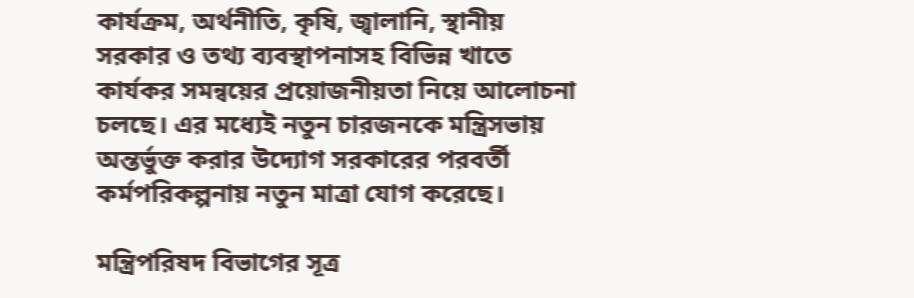কার্যক্রম, অর্থনীতি, কৃষি, জ্বালানি, স্থানীয় সরকার ও তথ্য ব্যবস্থাপনাসহ বিভিন্ন খাতে কার্যকর সমন্বয়ের প্রয়োজনীয়তা নিয়ে আলোচনা চলছে। এর মধ্যেই নতুন চারজনকে মন্ত্রিসভায় অন্তর্ভুক্ত করার উদ্যোগ সরকারের পরবর্তী কর্মপরিকল্পনায় নতুন মাত্রা যোগ করেছে।

মন্ত্রিপরিষদ বিভাগের সূত্র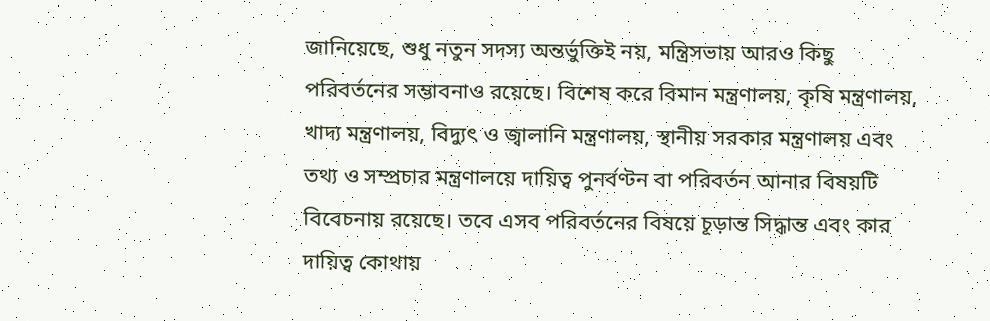জানিয়েছে, শুধু নতুন সদস্য অন্তর্ভুক্তিই নয়, মন্ত্রিসভায় আরও কিছু পরিবর্তনের সম্ভাবনাও রয়েছে। বিশেষ করে বিমান মন্ত্রণালয়, কৃষি মন্ত্রণালয়, খাদ্য মন্ত্রণালয়, বিদ্যুৎ ও জ্বালানি মন্ত্রণালয়, স্থানীয় সরকার মন্ত্রণালয় এবং তথ্য ও সম্প্রচার মন্ত্রণালয়ে দায়িত্ব পুনর্বণ্টন বা পরিবর্তন আনার বিষয়টি বিবেচনায় রয়েছে। তবে এসব পরিবর্তনের বিষয়ে চূড়ান্ত সিদ্ধান্ত এবং কার দায়িত্ব কোথায়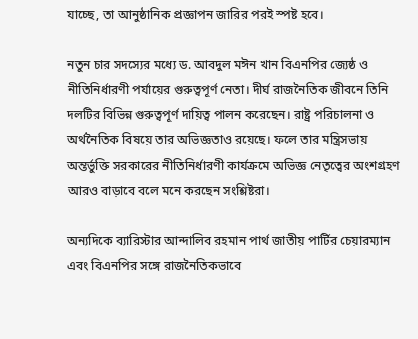যাচ্ছে, তা আনুষ্ঠানিক প্রজ্ঞাপন জারির পরই স্পষ্ট হবে।

নতুন চার সদস্যের মধ্যে ড. আবদুল মঈন খান বিএনপির জ্যেষ্ঠ ও নীতিনির্ধারণী পর্যায়ের গুরুত্বপূর্ণ নেতা। দীর্ঘ রাজনৈতিক জীবনে তিনি দলটির বিভিন্ন গুরুত্বপূর্ণ দায়িত্ব পালন করেছেন। রাষ্ট্র পরিচালনা ও অর্থনৈতিক বিষয়ে তার অভিজ্ঞতাও রয়েছে। ফলে তার মন্ত্রিসভায় অন্তর্ভুক্তি সরকারের নীতিনির্ধারণী কার্যক্রমে অভিজ্ঞ নেতৃত্বের অংশগ্রহণ আরও বাড়াবে বলে মনে করছেন সংশ্লিষ্টরা।

অন্যদিকে ব্যারিস্টার আন্দালিব রহমান পার্থ জাতীয় পার্টির চেয়ারম্যান এবং বিএনপির সঙ্গে রাজনৈতিকভাবে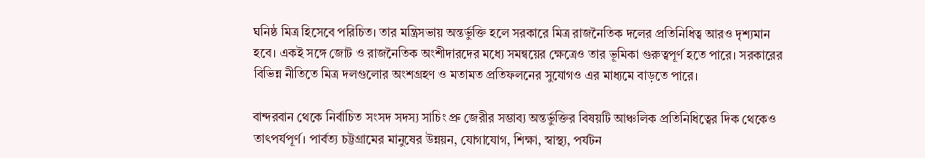ঘনিষ্ঠ মিত্র হিসেবে পরিচিত। তার মন্ত্রিসভায় অন্তর্ভুক্তি হলে সরকারে মিত্র রাজনৈতিক দলের প্রতিনিধিত্ব আরও দৃশ্যমান হবে। একই সঙ্গে জোট ও রাজনৈতিক অংশীদারদের মধ্যে সমন্বয়ের ক্ষেত্রেও তার ভূমিকা গুরুত্বপূর্ণ হতে পারে। সরকারের বিভিন্ন নীতিতে মিত্র দলগুলোর অংশগ্রহণ ও মতামত প্রতিফলনের সুযোগও এর মাধ্যমে বাড়তে পারে।

বান্দরবান থেকে নির্বাচিত সংসদ সদস্য সাচিং প্রু জেরীর সম্ভাব্য অন্তর্ভুক্তির বিষয়টি আঞ্চলিক প্রতিনিধিত্বের দিক থেকেও তাৎপর্যপূর্ণ। পার্বত্য চট্টগ্রামের মানুষের উন্নয়ন, যোগাযোগ, শিক্ষা, স্বাস্থ্য, পর্যটন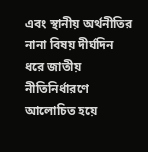এবং স্থানীয় অর্থনীতির নানা বিষয় দীর্ঘদিন ধরে জাতীয় নীতিনির্ধারণে আলোচিত হয়ে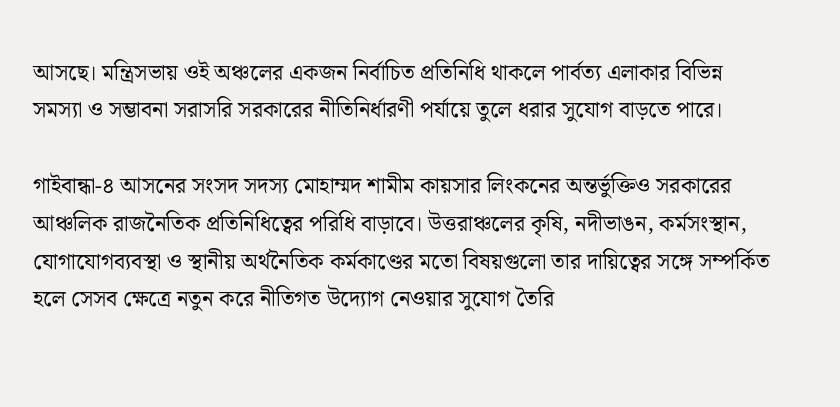আসছে। মন্ত্রিসভায় ওই অঞ্চলের একজন নির্বাচিত প্রতিনিধি থাকলে পার্বত্য এলাকার বিভিন্ন সমস্যা ও সম্ভাবনা সরাসরি সরকারের নীতিনির্ধারণী পর্যায়ে তুলে ধরার সুযোগ বাড়তে পারে।

গাইবান্ধা-৪ আসনের সংসদ সদস্য মোহাম্মদ শামীম কায়সার লিংকনের অন্তর্ভুক্তিও সরকারের আঞ্চলিক রাজনৈতিক প্রতিনিধিত্বের পরিধি বাড়াবে। উত্তরাঞ্চলের কৃষি, নদীভাঙন, কর্মসংস্থান, যোগাযোগব্যবস্থা ও স্থানীয় অর্থনৈতিক কর্মকাণ্ডের মতো বিষয়গুলো তার দায়িত্বের সঙ্গে সম্পর্কিত হলে সেসব ক্ষেত্রে নতুন করে নীতিগত উদ্যোগ নেওয়ার সুযোগ তৈরি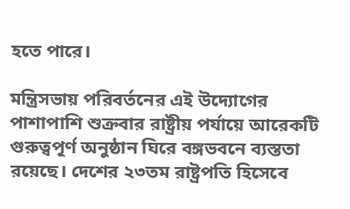হতে পারে।

মন্ত্রিসভায় পরিবর্তনের এই উদ্যোগের পাশাপাশি শুক্রবার রাষ্ট্রীয় পর্যায়ে আরেকটি গুরুত্বপূর্ণ অনুষ্ঠান ঘিরে বঙ্গভবনে ব্যস্ততা রয়েছে। দেশের ২৩তম রাষ্ট্রপতি হিসেবে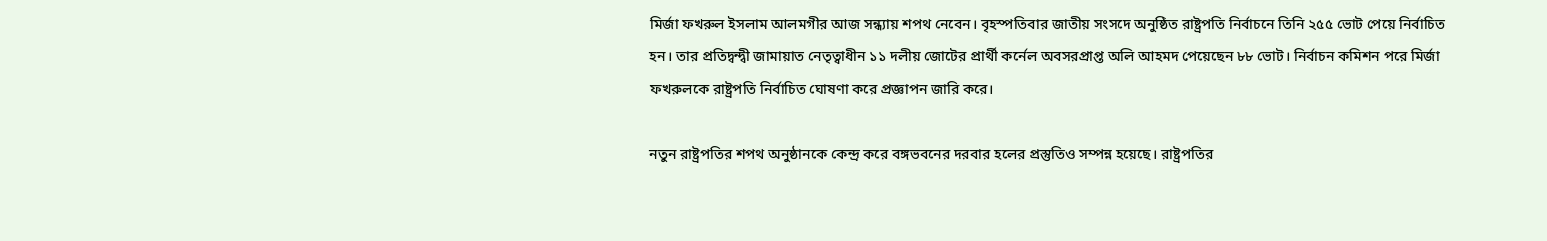মির্জা ফখরুল ইসলাম আলমগীর আজ সন্ধ্যায় শপথ নেবেন। বৃহস্পতিবার জাতীয় সংসদে অনুষ্ঠিত রাষ্ট্রপতি নির্বাচনে তিনি ২৫৫ ভোট পেয়ে নির্বাচিত হন। তার প্রতিদ্বন্দ্বী জামায়াত নেতৃত্বাধীন ১১ দলীয় জোটের প্রার্থী কর্নেল অবসরপ্রাপ্ত অলি আহমদ পেয়েছেন ৮৮ ভোট। নির্বাচন কমিশন পরে মির্জা ফখরুলকে রাষ্ট্রপতি নির্বাচিত ঘোষণা করে প্রজ্ঞাপন জারি করে।

নতুন রাষ্ট্রপতির শপথ অনুষ্ঠানকে কেন্দ্র করে বঙ্গভবনের দরবার হলের প্রস্তুতিও সম্পন্ন হয়েছে। রাষ্ট্রপতির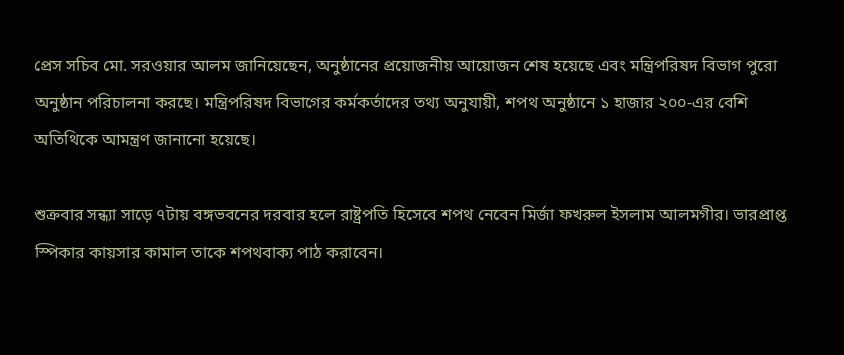প্রেস সচিব মো. সরওয়ার আলম জানিয়েছেন, অনুষ্ঠানের প্রয়োজনীয় আয়োজন শেষ হয়েছে এবং মন্ত্রিপরিষদ বিভাগ পুরো অনুষ্ঠান পরিচালনা করছে। মন্ত্রিপরিষদ বিভাগের কর্মকর্তাদের তথ্য অনুযায়ী, শপথ অনুষ্ঠানে ১ হাজার ২০০-এর বেশি অতিথিকে আমন্ত্রণ জানানো হয়েছে।

শুক্রবার সন্ধ্যা সাড়ে ৭টায় বঙ্গভবনের দরবার হলে রাষ্ট্রপতি হিসেবে শপথ নেবেন মির্জা ফখরুল ইসলাম আলমগীর। ভারপ্রাপ্ত স্পিকার কায়সার কামাল তাকে শপথবাক্য পাঠ করাবেন।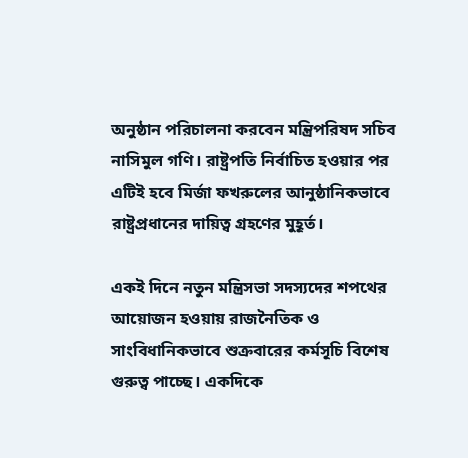অনুষ্ঠান পরিচালনা করবেন মন্ত্রিপরিষদ সচিব নাসিমুল গণি। রাষ্ট্রপতি নির্বাচিত হওয়ার পর এটিই হবে মির্জা ফখরুলের আনুষ্ঠানিকভাবে রাষ্ট্রপ্রধানের দায়িত্ব গ্রহণের মুহূর্ত।

একই দিনে নতুন মন্ত্রিসভা সদস্যদের শপথের আয়োজন হওয়ায় রাজনৈতিক ও সাংবিধানিকভাবে শুক্রবারের কর্মসূচি বিশেষ গুরুত্ব পাচ্ছে। একদিকে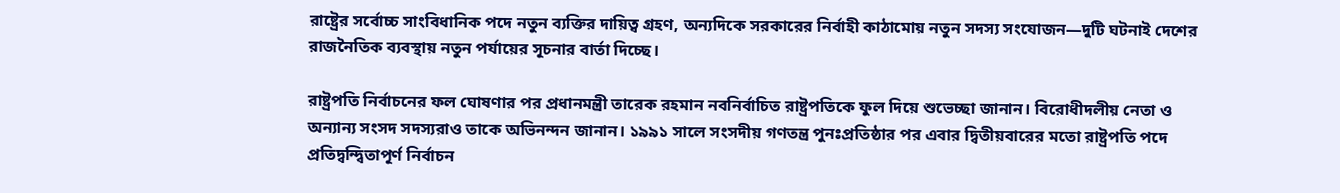রাষ্ট্রের সর্বোচ্চ সাংবিধানিক পদে নতুন ব্যক্তির দায়িত্ব গ্রহণ, অন্যদিকে সরকারের নির্বাহী কাঠামোয় নতুন সদস্য সংযোজন—দুটি ঘটনাই দেশের রাজনৈতিক ব্যবস্থায় নতুন পর্যায়ের সূচনার বার্তা দিচ্ছে।

রাষ্ট্রপতি নির্বাচনের ফল ঘোষণার পর প্রধানমন্ত্রী তারেক রহমান নবনির্বাচিত রাষ্ট্রপতিকে ফুল দিয়ে শুভেচ্ছা জানান। বিরোধীদলীয় নেতা ও অন্যান্য সংসদ সদস্যরাও তাকে অভিনন্দন জানান। ১৯৯১ সালে সংসদীয় গণতন্ত্র পুনঃপ্রতিষ্ঠার পর এবার দ্বিতীয়বারের মতো রাষ্ট্রপতি পদে প্রতিদ্বন্দ্বিতাপূর্ণ নির্বাচন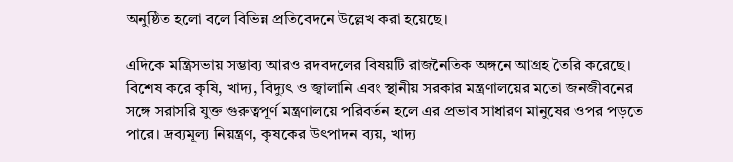অনুষ্ঠিত হলো বলে বিভিন্ন প্রতিবেদনে উল্লেখ করা হয়েছে।

এদিকে মন্ত্রিসভায় সম্ভাব্য আরও রদবদলের বিষয়টি রাজনৈতিক অঙ্গনে আগ্রহ তৈরি করেছে। বিশেষ করে কৃষি, খাদ্য, বিদ্যুৎ ও জ্বালানি এবং স্থানীয় সরকার মন্ত্রণালয়ের মতো জনজীবনের সঙ্গে সরাসরি যুক্ত গুরুত্বপূর্ণ মন্ত্রণালয়ে পরিবর্তন হলে এর প্রভাব সাধারণ মানুষের ওপর পড়তে পারে। দ্রব্যমূল্য নিয়ন্ত্রণ, কৃষকের উৎপাদন ব্যয়, খাদ্য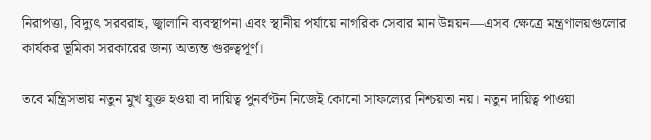নিরাপত্তা, বিদ্যুৎ সরবরাহ, জ্বালানি ব্যবস্থাপনা এবং স্থানীয় পর্যায়ে নাগরিক সেবার মান উন্নয়ন—এসব ক্ষেত্রে মন্ত্রণালয়গুলোর কার্যকর ভূমিকা সরকারের জন্য অত্যন্ত গুরুত্বপূর্ণ।

তবে মন্ত্রিসভায় নতুন মুখ যুক্ত হওয়া বা দায়িত্ব পুনর্বণ্টন নিজেই কোনো সাফল্যের নিশ্চয়তা নয়। নতুন দায়িত্ব পাওয়া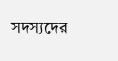সদস্যদের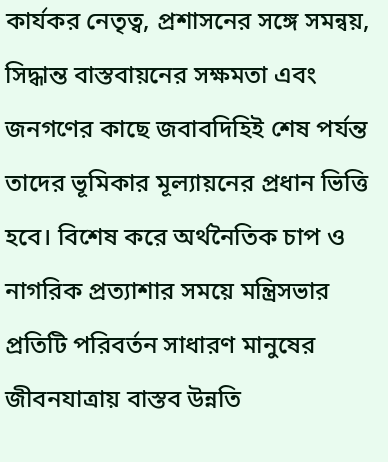কার্যকর নেতৃত্ব, প্রশাসনের সঙ্গে সমন্বয়, সিদ্ধান্ত বাস্তবায়নের সক্ষমতা এবং জনগণের কাছে জবাবদিহিই শেষ পর্যন্ত তাদের ভূমিকার মূল্যায়নের প্রধান ভিত্তি হবে। বিশেষ করে অর্থনৈতিক চাপ ও নাগরিক প্রত্যাশার সময়ে মন্ত্রিসভার প্রতিটি পরিবর্তন সাধারণ মানুষের জীবনযাত্রায় বাস্তব উন্নতি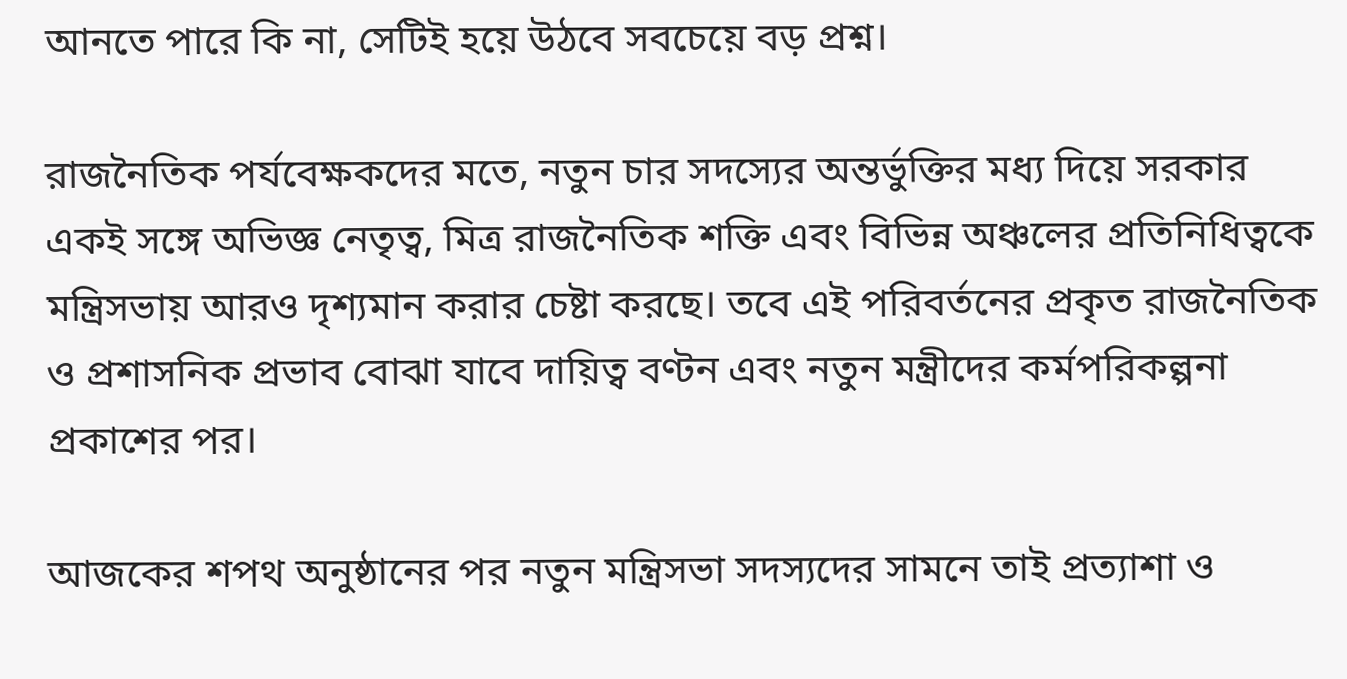আনতে পারে কি না, সেটিই হয়ে উঠবে সবচেয়ে বড় প্রশ্ন।

রাজনৈতিক পর্যবেক্ষকদের মতে, নতুন চার সদস্যের অন্তর্ভুক্তির মধ্য দিয়ে সরকার একই সঙ্গে অভিজ্ঞ নেতৃত্ব, মিত্র রাজনৈতিক শক্তি এবং বিভিন্ন অঞ্চলের প্রতিনিধিত্বকে মন্ত্রিসভায় আরও দৃশ্যমান করার চেষ্টা করছে। তবে এই পরিবর্তনের প্রকৃত রাজনৈতিক ও প্রশাসনিক প্রভাব বোঝা যাবে দায়িত্ব বণ্টন এবং নতুন মন্ত্রীদের কর্মপরিকল্পনা প্রকাশের পর।

আজকের শপথ অনুষ্ঠানের পর নতুন মন্ত্রিসভা সদস্যদের সামনে তাই প্রত্যাশা ও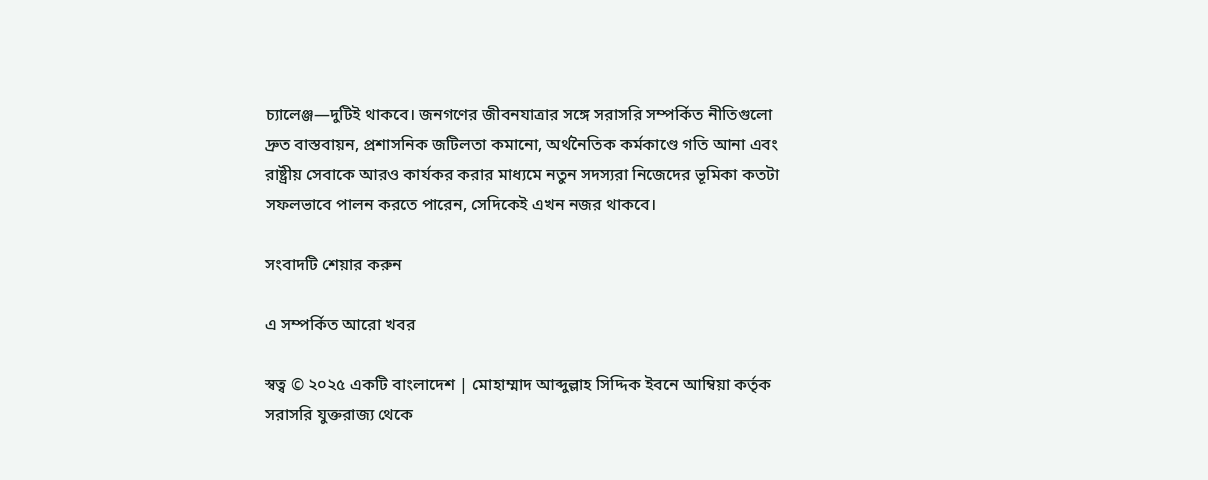চ্যালেঞ্জ—দুটিই থাকবে। জনগণের জীবনযাত্রার সঙ্গে সরাসরি সম্পর্কিত নীতিগুলো দ্রুত বাস্তবায়ন, প্রশাসনিক জটিলতা কমানো, অর্থনৈতিক কর্মকাণ্ডে গতি আনা এবং রাষ্ট্রীয় সেবাকে আরও কার্যকর করার মাধ্যমে নতুন সদস্যরা নিজেদের ভূমিকা কতটা সফলভাবে পালন করতে পারেন, সেদিকেই এখন নজর থাকবে।

সংবাদটি শেয়ার করুন

এ সম্পর্কিত আরো খবর

স্বত্ব © ২০২৫ একটি বাংলাদেশ | মোহাম্মাদ আব্দুল্লাহ সিদ্দিক ইবনে আম্বিয়া কর্তৃক সরাসরি যুক্তরাজ্য থেকে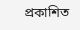প্রকাশিত